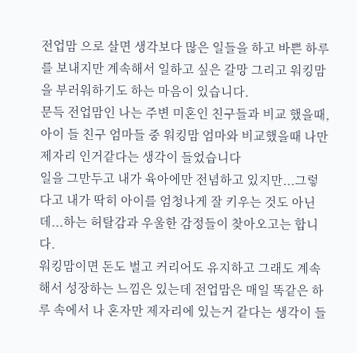전업맘 으로 살면 생각보다 많은 일들을 하고 바쁜 하루를 보내지만 계속해서 일하고 싶은 갈망 그리고 워킹맘을 부러워하기도 하는 마음이 있습니다.
문득 전업맘인 나는 주변 미혼인 친구들과 비교 했을때, 아이 들 친구 엄마들 중 워킹맘 엄마와 비교했을때 나만 제자리 인거같다는 생각이 들었습니다
일을 그만두고 내가 육아에만 전념하고 있지만...그렇다고 내가 딱히 아이를 엄청나게 잘 키우는 것도 아닌데...하는 허탈감과 우울한 감정들이 찾아오고는 합니다.
워킹맘이면 돈도 벌고 커리어도 유지하고 그래도 계속해서 성장하는 느낌은 있는데 전업맘은 매일 똑같은 하루 속에서 나 혼자만 제자리에 있는거 같다는 생각이 들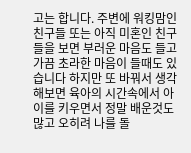고는 합니다. 주변에 워킹맘인 친구들 또는 아직 미혼인 친구들을 보면 부러운 마음도 들고 가끔 초라한 마음이 들때도 있습니다 하지만 또 바꿔서 생각해보면 육아의 시간속에서 아이를 키우면서 정말 배운것도 많고 오히려 나를 돌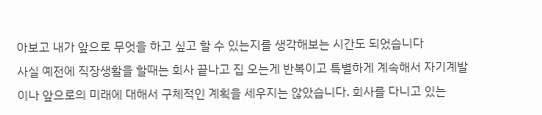아보고 내가 앞으로 무엇을 하고 싶고 할 수 있는지를 생각해보는 시간도 되었습니다
사실 예전에 직장생활을 할때는 회사 끝나고 집 오는게 반복이고 특별하게 계속해서 자기계발이나 앞으로의 미래에 대해서 구체적인 계획을 세우지는 않았습니다. 회사를 다니고 있는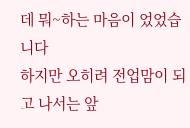데 뭐~하는 마음이 었었습니다
하지만 오히려 전업맘이 되고 나서는 앞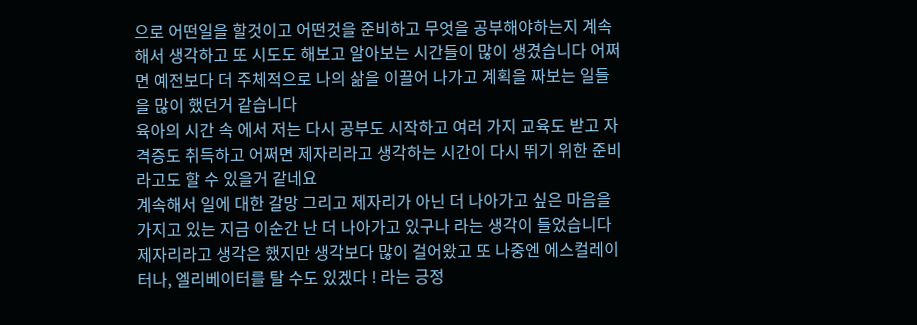으로 어떤일을 할것이고 어떤것을 준비하고 무엇을 공부해야하는지 계속해서 생각하고 또 시도도 해보고 알아보는 시간들이 많이 생겼습니다 어쩌면 예전보다 더 주체적으로 나의 삶을 이끌어 나가고 계획을 짜보는 일들을 많이 했던거 같습니다
육아의 시간 속 에서 저는 다시 공부도 시작하고 여러 가지 교육도 받고 자격증도 취득하고 어쩌면 제자리라고 생각하는 시간이 다시 뛰기 위한 준비라고도 할 수 있을거 같네요
계속해서 일에 대한 갈망 그리고 제자리가 아닌 더 나아가고 싶은 마음을 가지고 있는 지금 이순간 난 더 나아가고 있구나 라는 생각이 들었습니다 제자리라고 생각은 했지만 생각보다 많이 걸어왔고 또 나중엔 에스컬레이터나, 엘리베이터를 탈 수도 있겠다 ! 라는 긍정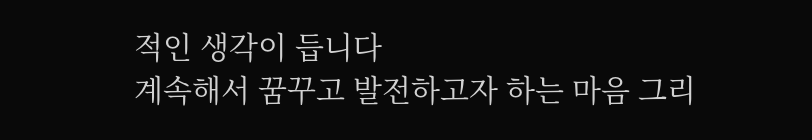적인 생각이 듭니다
계속해서 꿈꾸고 발전하고자 하는 마음 그리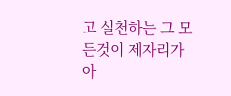고 실천하는 그 모든것이 제자리가 아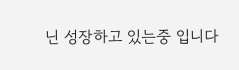닌 성장하고 있는중 입니다